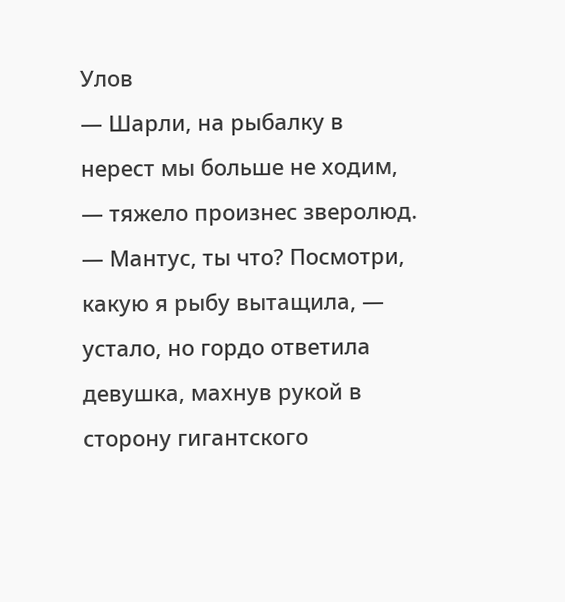Улов
— Шарли, на рыбалку в нерест мы больше не ходим, — тяжело произнес зверолюд.
— Мантус, ты что? Посмотри, какую я рыбу вытащила, — устало, но гордо ответила девушка, махнув рукой в сторону гигантского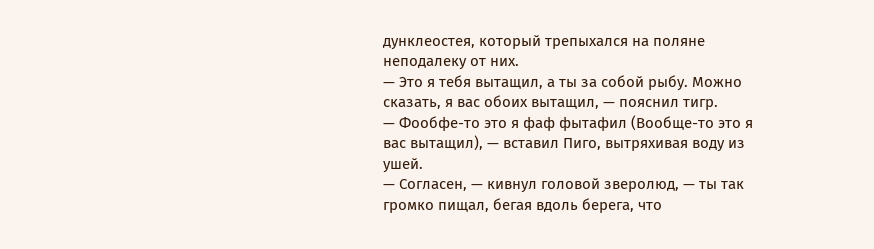дунклеостея, который трепыхался на поляне неподалеку от них.
— Это я тебя вытащил, а ты за собой рыбу. Можно сказать, я вас обоих вытащил, — пояснил тигр.
— Фообфе-то это я фаф фытафил (Вообще-то это я вас вытащил), — вставил Пиго, вытряхивая воду из ушей.
— Согласен, — кивнул головой зверолюд, — ты так громко пищал, бегая вдоль берега, что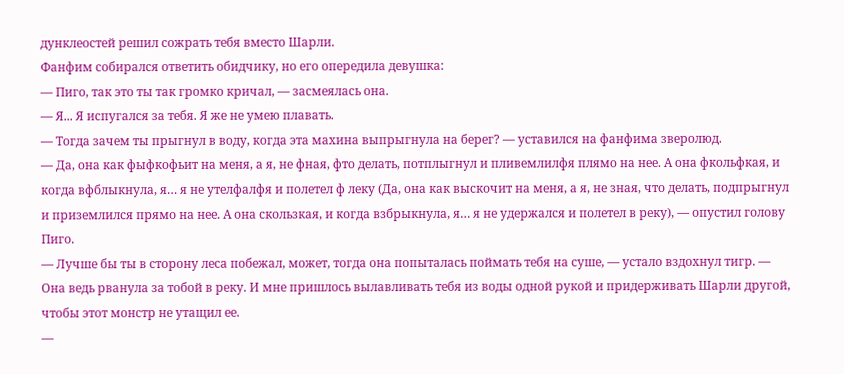дунклеостей решил сожрать тебя вместо Шарли.
Фанфим собирался ответить обидчику, но его опередила девушка:
— Пиго, так это ты так громко кричал, — засмеялась она.
— Я... Я испугался за тебя. Я же не умею плавать.
— Тогда зачем ты прыгнул в воду, когда эта махина выпрыгнула на берег? — уставился на фанфима зверолюд.
— Да, она как фыфкофьит на меня, а я, не фная, фто делать, потплыгнул и пливемлилфя плямо на нее. А она фкольфкая, и когда вфблыкнула, я… я не утелфалфя и полетел ф леку (Да, она как выскочит на меня, а я, не зная, что делать, подпрыгнул и приземлился прямо на нее. А она скользкая, и когда взбрыкнула, я… я не удержался и полетел в реку), — опустил голову Пиго.
— Лучше бы ты в сторону леса побежал, может, тогда она попыталась поймать тебя на суше, — устало вздохнул тигр. — Она ведь рванула за тобой в реку. И мне пришлось вылавливать тебя из воды одной рукой и придерживать Шарли другой, чтобы этот монстр не утащил ее.
—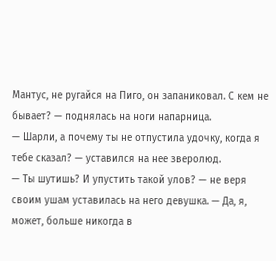Мантус, не ругайся на Пиго, он запаниковал. С кем не бывает? — поднялась на ноги напарница.
— Шарли, а почему ты не отпустила удочку, когда я тебе сказал? — уставился на нее зверолюд.
— Ты шутишь? И упустить такой улов? — не веря своим ушам уставилась на него девушка. — Да, я, может, больше никогда в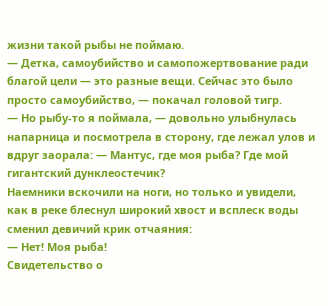жизни такой рыбы не поймаю.
— Детка, самоубийство и самопожертвование ради благой цели — это разные вещи. Сейчас это было просто самоубийство, — покачал головой тигр.
— Но рыбу-то я поймала, — довольно улыбнулась напарница и посмотрела в сторону, где лежал улов и вдруг заорала: — Мантус, где моя рыба? Где мой гигантский дунклеостечик?
Наемники вскочили на ноги, но только и увидели, как в реке блеснул широкий хвост и всплеск воды сменил девичий крик отчаяния:
— Нет! Моя рыба!
Свидетельство о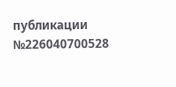публикации №226040700528